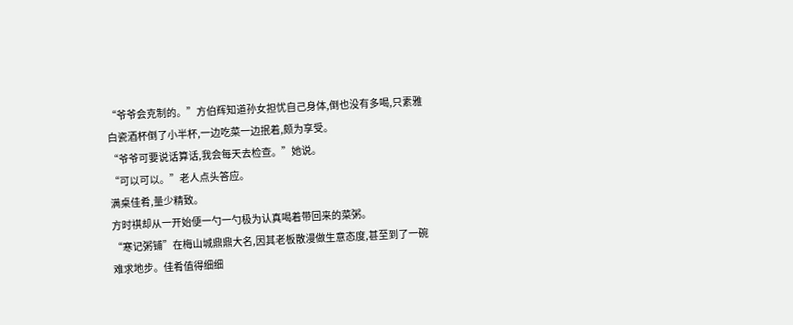“爷爷会克制的。”方伯辉知道孙女担忧自己身体,倒也没有多喝,只素雅白瓷酒杯倒了小半杯,一边吃菜一边抿着,颇为享受。
“爷爷可要说话算话,我会每天去检查。”她说。
“可以可以。”老人点头答应。
满桌佳肴,量少精致。
方时祺却从一开始便一勺一勺极为认真喝着带回来的菜粥。
“寒记粥铺”在梅山城鼎鼎大名,因其老板散漫做生意态度,甚至到了一碗难求地步。佳肴值得细细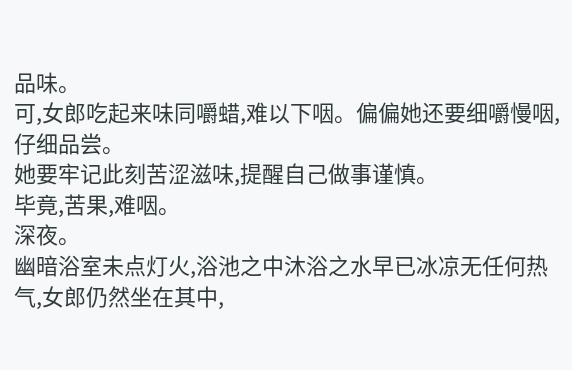品味。
可,女郎吃起来味同嚼蜡,难以下咽。偏偏她还要细嚼慢咽,仔细品尝。
她要牢记此刻苦涩滋味,提醒自己做事谨慎。
毕竟,苦果,难咽。
深夜。
幽暗浴室未点灯火,浴池之中沐浴之水早已冰凉无任何热气,女郎仍然坐在其中,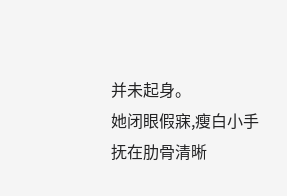并未起身。
她闭眼假寐,瘦白小手抚在肋骨清晰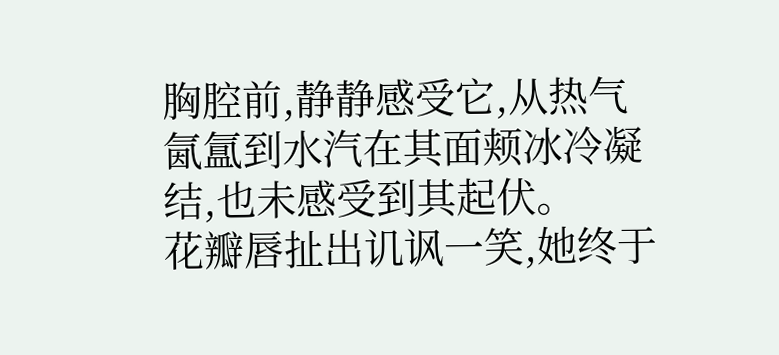胸腔前,静静感受它,从热气氤氲到水汽在其面颊冰冷凝结,也未感受到其起伏。
花瓣唇扯出讥讽一笑,她终于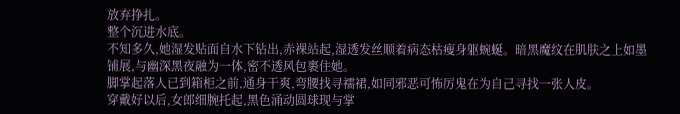放弃挣扎。
整个沉进水底。
不知多久,她湿发贴面自水下钻出,赤裸站起,湿透发丝顺着病态枯瘦身躯蜿蜒。暗黑魔纹在肌肤之上如墨铺展,与幽深黑夜融为一体,密不透风包裹住她。
脚掌起落人已到箱柜之前,通身干爽,弯腰找寻襦裙,如同邪恶可怖厉鬼在为自己寻找一张人皮。
穿戴好以后,女郎细腕托起,黑色涌动圆球现与掌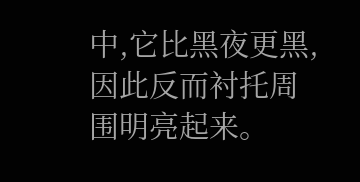中,它比黑夜更黑,因此反而衬托周围明亮起来。